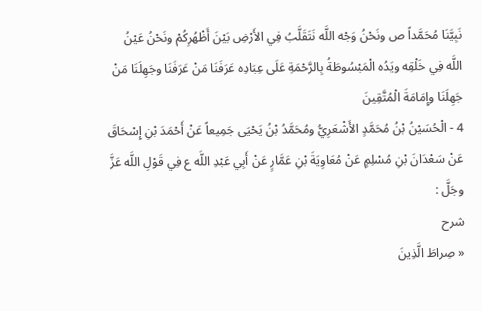نَبِيَّنَا مُحَمَّداً ص ونَحْنُ وَجْه اللَّه نَتَقَلَّبُ فِي الأَرْضِ بَيْنَ أَظْهُرِكُمْ ونَحْنُ عَيْنُ اللَّه فِي خَلْقِه ويَدُه الْمَبْسُوطَةُ بِالرَّحْمَةِ عَلَى عِبَادِه عَرَفَنَا مَنْ عَرَفَنَا وجَهِلَنَا مَنْ جَهِلَنَا وإِمَامَةَ الْمُتَّقِينَ
4 - الْحُسَيْنُ بْنُ مُحَمَّدٍ الأَشْعَرِيُّ ومُحَمَّدُ بْنُ يَحْيَى جَمِيعاً عَنْ أَحْمَدَ بْنِ إِسْحَاقَ عَنْ سَعْدَانَ بْنِ مُسْلِمٍ عَنْ مُعَاوِيَةَ بْنِ عَمَّارٍ عَنْ أَبِي عَبْدِ اللَّه ع فِي قَوْلِ اللَّه عَزَّ وجَلَّ :
شرح
« صِراطَ الَّذِينَ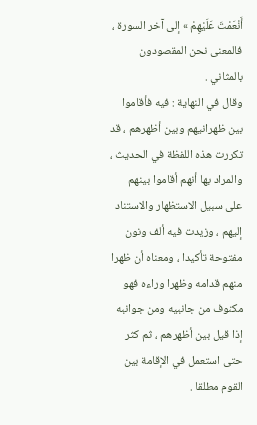أَنْعَمْتَ عَلَيْهِمْ » إلى آخر السورة ، فالمعنى نحن المقصودون بالمثاني .
وقال في النهاية : فيه فأقاموا بين ظهرانيهم وبين أظهرهم ، قد تكررت هذه اللفظة في الحديث ، والمراد بها أنهم أقاموا بينهم على سبيل الاستظهار والاستناد إليهم ، وزيدت فيه ألف ونون مفتوحة تأكيدا ، ومعناه أن ظهرا منهم قدامه وظهرا وراءه فهو مكنوف من جانبيه ومن جوانبه إذا قيل بين أظهرهم ، ثم كثر حتى استعمل في الإقامة بين القوم مطلقا .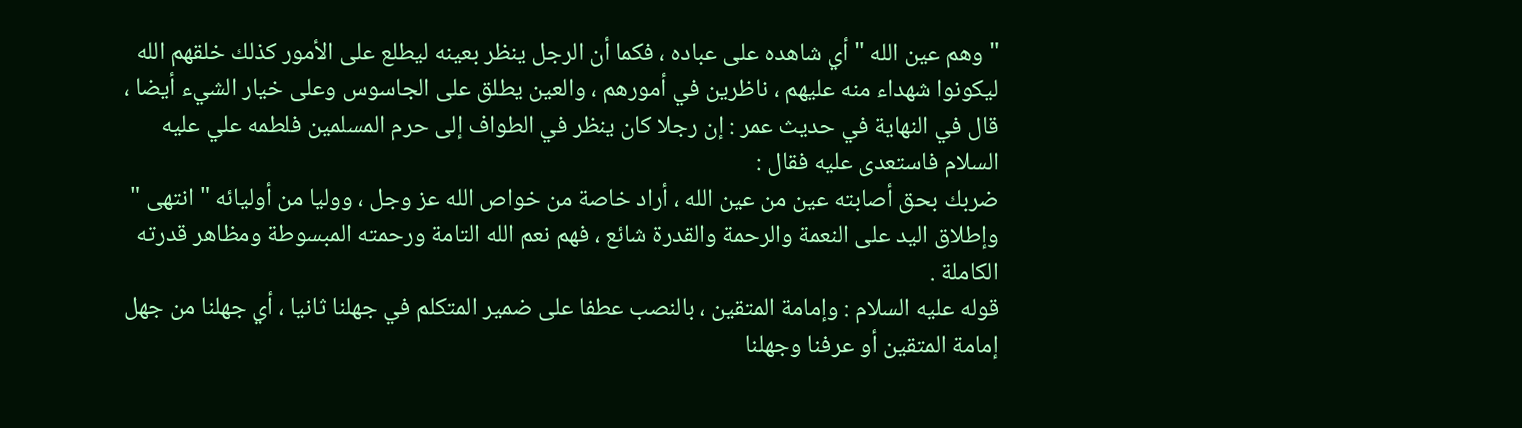" وهم عين الله " أي شاهده على عباده ، فكما أن الرجل ينظر بعينه ليطلع على الأمور كذلك خلقهم الله ليكونوا شهداء منه عليهم ، ناظرين في أمورهم ، والعين يطلق على الجاسوس وعلى خيار الشيء أيضا ، قال في النهاية في حديث عمر : إن رجلا كان ينظر في الطواف إلى حرم المسلمين فلطمه علي عليه السلام فاستعدى عليه فقال :
ضربك بحق أصابته عين من عين الله ، أراد خاصة من خواص الله عز وجل ، ووليا من أوليائه " انتهى " وإطلاق اليد على النعمة والرحمة والقدرة شائع ، فهم نعم الله التامة ورحمته المبسوطة ومظاهر قدرته الكاملة .
قوله عليه السلام : وإمامة المتقين ، بالنصب عطفا على ضمير المتكلم في جهلنا ثانيا ، أي جهلنا من جهل إمامة المتقين أو عرفنا وجهلنا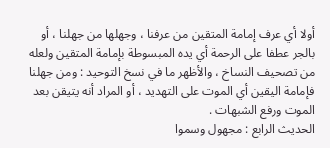أولا أي عرف إمامة المتقين من عرفنا ، وجهلها من جهلنا ، أو بالجر عطفا على الرحمة أي يده المبسوطة بإمامة المتقين ولعله من تصحيف النساخ ، والأظهر ما في نسخ التوحيد : ومن جهلنا فإمامة اليقين أي الموت على التهديد ، أو المراد أنه يتيقن بعد الموت ورفع الشبهات .
الحديث الرابع : مجهول وسموا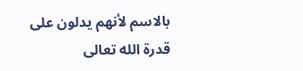بالاسم لأنهم يدلون على قدرة الله تعالى